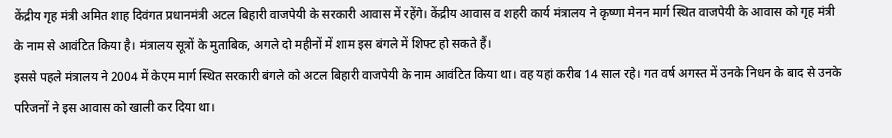केंद्रीय गृह मंत्री अमित शाह दिवंगत प्रधानमंत्री अटल बिहारी वाजपेयी के सरकारी आवास में रहेंगे। केंद्रीय आवास व शहरी कार्य मंत्रालय ने कृष्णा मेनन मार्ग स्थित वाजपेयी के आवास को गृह मंत्री के नाम से आवंटित किया है। मंत्रालय सूत्रों के मुताबिक, अगले दो महीनों में शाम इस बंगले में शिफ्ट हो सकते हैं।
इससे पहले मंत्रालय ने 2004 में केएम मार्ग स्थित सरकारी बंगले को अटल बिहारी वाजपेयी के नाम आवंटित किया था। वह यहां करीब 14 साल रहे। गत वर्ष अगस्त में उनके निधन के बाद से उनके परिजनों ने इस आवास को खाली कर दिया था।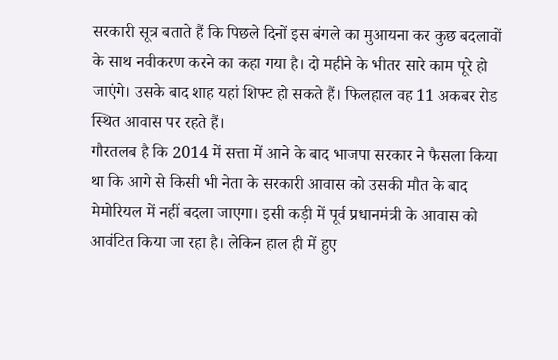सरकारी सूत्र बताते हैं कि पिछले दिनों इस बंगले का मुआयना कर कुछ बदलावों के साथ नवीकरण करने का कहा गया है। दो महीने के भीतर सारे काम पूरे हो जाएंगे। उसके बाद शाह यहां शिफ्ट हो सकते हैं। फिलहाल वह 11 अकबर रोड स्थित आवास पर रहते हैं।
गौरतलब है कि 2014 में सत्ता में आने के बाद भाजपा सरकार ने फैसला किया था कि आगे से किसी भी नेता के सरकारी आवास को उसकी मौत के बाद मेमोरियल में नहीं बदला जाएगा। इसी कड़ी में पूर्व प्रधानमंत्री के आवास को आवंटित किया जा रहा है। लेकिन हाल ही में हुए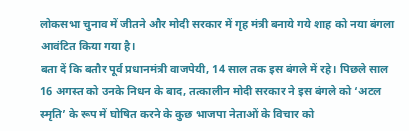लोकसभा चुनाव में जीतने और मोदी सरकार में गृह मंत्री बनाये गये शाह को नया बंगला आवंटित किया गया है।
बता दें कि बतौर पूर्व प्रधानमंत्री वाजपेयी, 14 साल तक इस बंगले में रहे। पिछले साल 16 अगस्त को उनके निधन के बाद, तत्कालीन मोदी सरकार ने इस बंगले को ‘अटल स्मृति’ के रूप में घोषित करने के कुछ भाजपा नेताओं के विचार को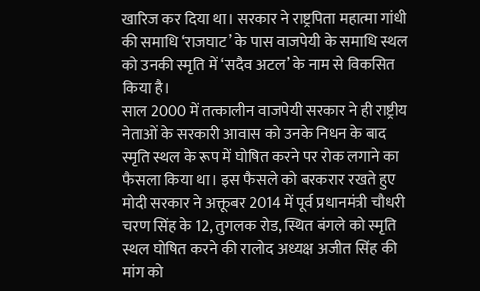खारिज कर दिया था। सरकार ने राष्ट्रपिता महात्मा गांधी की समाधि ‘राजघाट’ के पास वाजपेयी के समाधि स्थल को उनकी स्मृति में ‘सदैव अटल’ के नाम से विकसित किया है।
साल 2000 में तत्कालीन वाजपेयी सरकार ने ही राष्ट्रीय नेताओं के सरकारी आवास को उनके निधन के बाद स्मृति स्थल के रूप में घोषित करने पर रोक लगाने का फैसला किया था। इस फैसले को बरकरार रखते हुए मोदी सरकार ने अक्तूबर 2014 में पूर्व प्रधानमंत्री चौधरी चरण सिंह के 12, तुगलक रोड, स्थित बंगले को स्मृति स्थल घोषित करने की रालोद अध्यक्ष अजीत सिंह की मांग को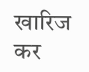खारिज कर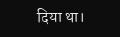दिया था।